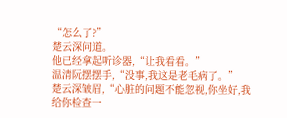“怎么了?”
楚云深问道。
他已经拿起听诊器,“让我看看。”
温清阮摆摆手,“没事,我这是老毛病了。”
楚云深皱眉,“心脏的问题不能忽视,你坐好,我给你检查一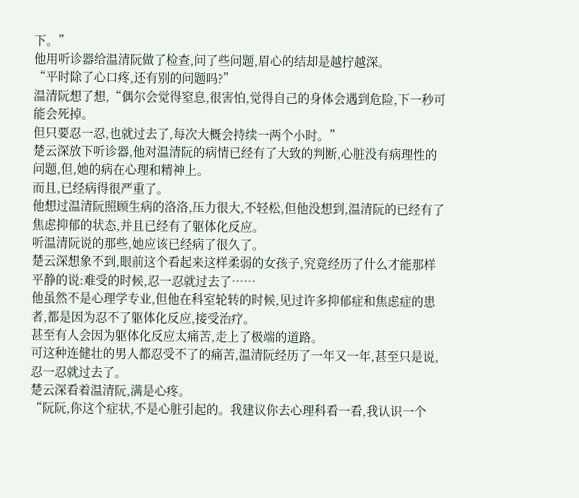下。”
他用听诊器给温清阮做了检查,问了些问题,眉心的结却是越拧越深。
“平时除了心口疼,还有别的问题吗?”
温清阮想了想,“偶尔会觉得窒息,很害怕,觉得自己的身体会遇到危险,下一秒可能会死掉。
但只要忍一忍,也就过去了,每次大概会持续一两个小时。”
楚云深放下听诊器,他对温清阮的病情已经有了大致的判断,心脏没有病理性的问题,但,她的病在心理和精神上。
而且,已经病得很严重了。
他想过温清阮照顾生病的洛洛,压力很大,不轻松,但他没想到,温清阮的已经有了焦虑抑郁的状态,并且已经有了躯体化反应。
听温清阮说的那些,她应该已经病了很久了。
楚云深想象不到,眼前这个看起来这样柔弱的女孩子,究竟经历了什么才能那样平静的说:难受的时候,忍一忍就过去了……
他虽然不是心理学专业,但他在科室轮转的时候,见过许多抑郁症和焦虑症的患者,都是因为忍不了躯体化反应,接受治疗。
甚至有人会因为躯体化反应太痛苦,走上了极端的道路。
可这种连健壮的男人都忍受不了的痛苦,温清阮经历了一年又一年,甚至只是说,忍一忍就过去了。
楚云深看着温清阮,满是心疼。
“阮阮,你这个症状,不是心脏引起的。我建议你去心理科看一看,我认识一个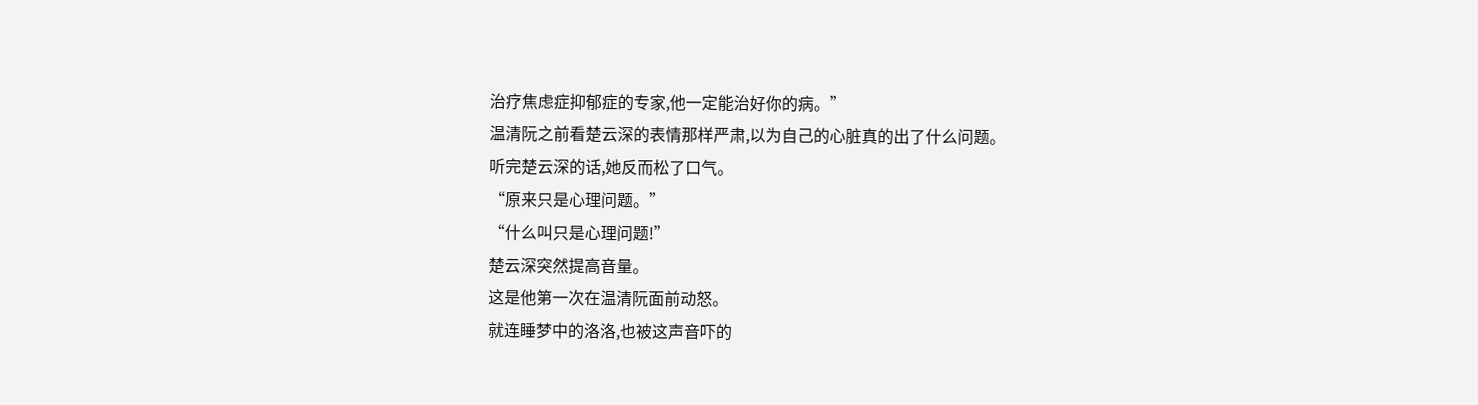治疗焦虑症抑郁症的专家,他一定能治好你的病。”
温清阮之前看楚云深的表情那样严肃,以为自己的心脏真的出了什么问题。
听完楚云深的话,她反而松了口气。
“原来只是心理问题。”
“什么叫只是心理问题!”
楚云深突然提高音量。
这是他第一次在温清阮面前动怒。
就连睡梦中的洛洛,也被这声音吓的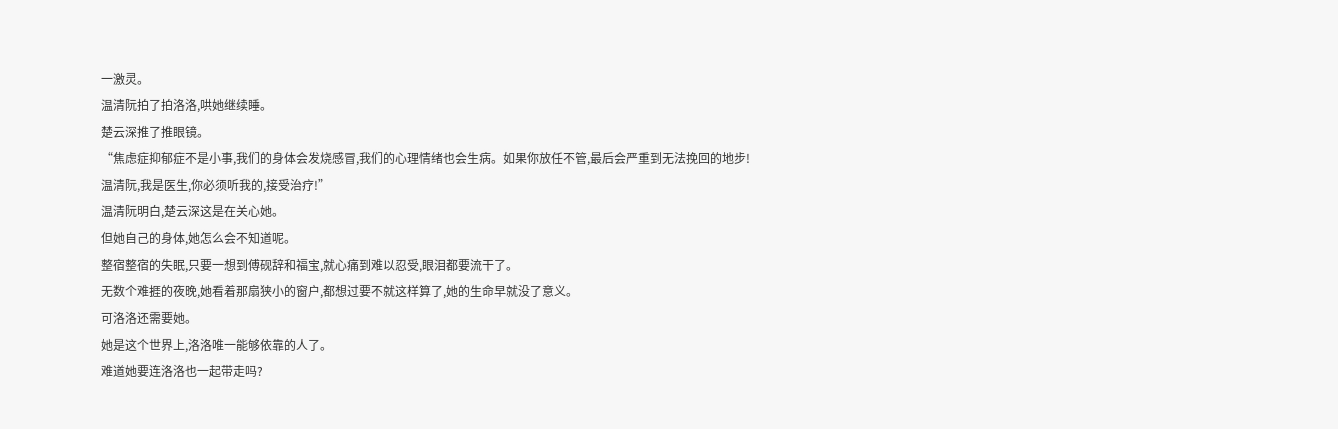一激灵。
温清阮拍了拍洛洛,哄她继续睡。
楚云深推了推眼镜。
“焦虑症抑郁症不是小事,我们的身体会发烧感冒,我们的心理情绪也会生病。如果你放任不管,最后会严重到无法挽回的地步!
温清阮,我是医生,你必须听我的,接受治疗!”
温清阮明白,楚云深这是在关心她。
但她自己的身体,她怎么会不知道呢。
整宿整宿的失眠,只要一想到傅砚辞和福宝,就心痛到难以忍受,眼泪都要流干了。
无数个难捱的夜晚,她看着那扇狭小的窗户,都想过要不就这样算了,她的生命早就没了意义。
可洛洛还需要她。
她是这个世界上,洛洛唯一能够依靠的人了。
难道她要连洛洛也一起带走吗?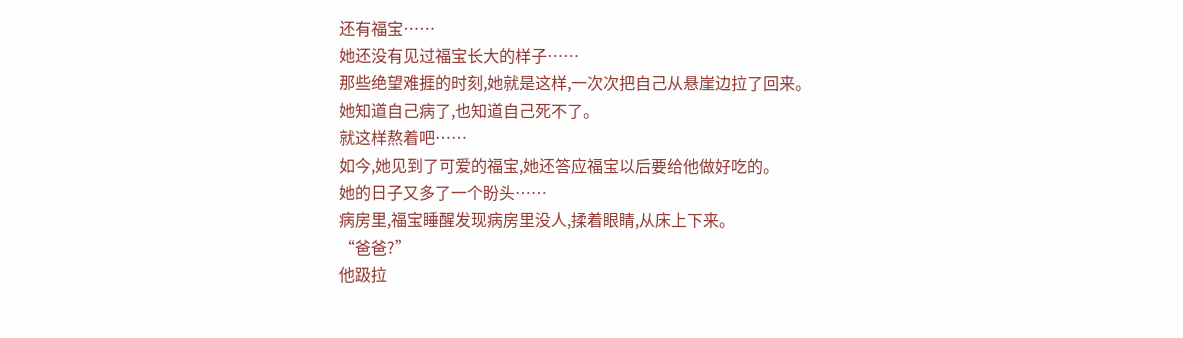还有福宝……
她还没有见过福宝长大的样子……
那些绝望难捱的时刻,她就是这样,一次次把自己从悬崖边拉了回来。
她知道自己病了,也知道自己死不了。
就这样熬着吧……
如今,她见到了可爱的福宝,她还答应福宝以后要给他做好吃的。
她的日子又多了一个盼头……
病房里,福宝睡醒发现病房里没人,揉着眼睛,从床上下来。
“爸爸?”
他趿拉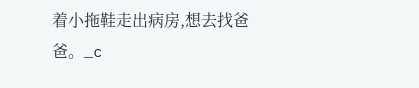着小拖鞋走出病房,想去找爸爸。_c